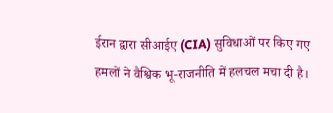ईरान द्वारा सीआईए (CIA) सुविधाओं पर किए गए हमलों ने वैश्विक भू-राजनीति में हलचल मचा दी है।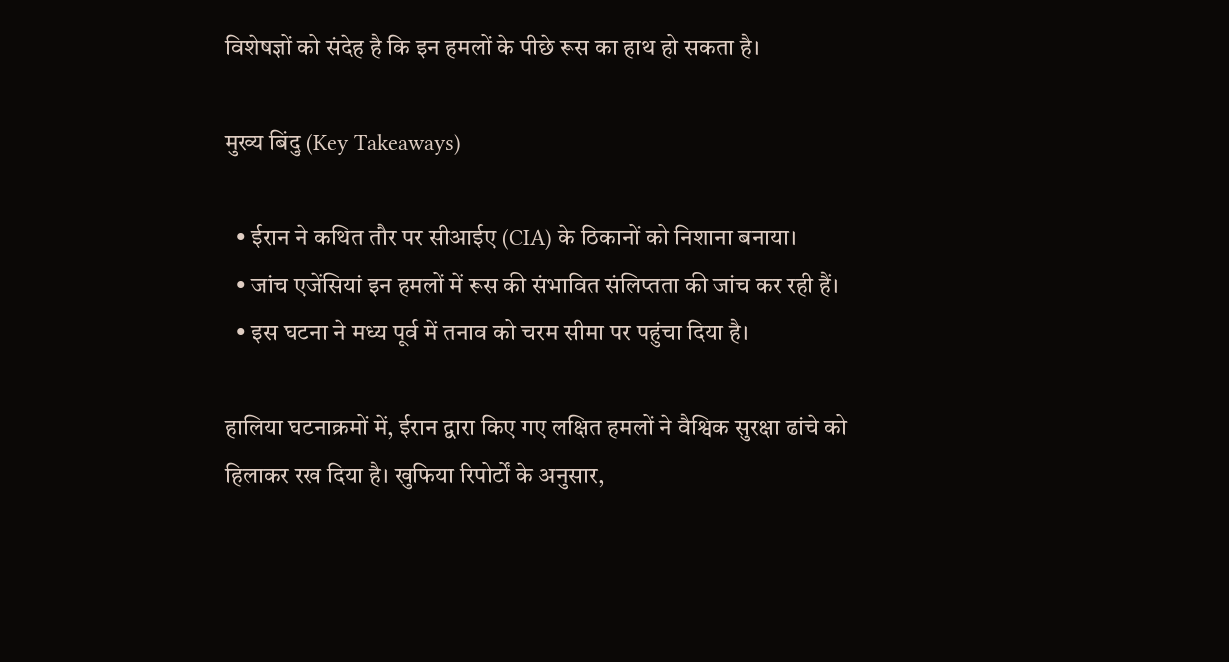विशेषज्ञों को संदेह है कि इन हमलों के पीछे रूस का हाथ हो सकता है।

मुख्य बिंदु (Key Takeaways)

  • ईरान ने कथित तौर पर सीआईए (CIA) के ठिकानों को निशाना बनाया।
  • जांच एजेंसियां इन हमलों में रूस की संभावित संलिप्तता की जांच कर रही हैं।
  • इस घटना ने मध्य पूर्व में तनाव को चरम सीमा पर पहुंचा दिया है।

हालिया घटनाक्रमों में, ईरान द्वारा किए गए लक्षित हमलों ने वैश्विक सुरक्षा ढांचे को हिलाकर रख दिया है। खुफिया रिपोर्टों के अनुसार,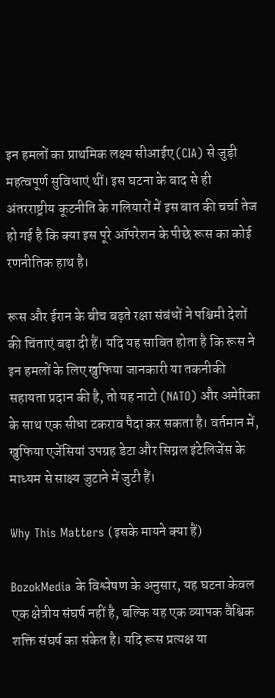इन हमलों का प्राथमिक लक्ष्य सीआईए (CIA) से जुड़ी महत्वपूर्ण सुविधाएं थीं। इस घटना के बाद से ही अंतरराष्ट्रीय कूटनीति के गलियारों में इस बात की चर्चा तेज हो गई है कि क्या इस पूरे ऑपरेशन के पीछे रूस का कोई रणनीतिक हाथ है।

रूस और ईरान के बीच बढ़ते रक्षा संबंधों ने पश्चिमी देशों की चिंताएं बढ़ा दी हैं। यदि यह साबित होता है कि रूस ने इन हमलों के लिए खुफिया जानकारी या तकनीकी सहायता प्रदान की है, तो यह नाटो (NATO) और अमेरिका के साथ एक सीधा टकराव पैदा कर सकता है। वर्तमान में, खुफिया एजेंसियां उपग्रह डेटा और सिग्नल इंटेलिजेंस के माध्यम से साक्ष्य जुटाने में जुटी हैं।

Why This Matters (इसके मायने क्या हैं)

BozokMedia के विश्लेषण के अनुसार, यह घटना केवल एक क्षेत्रीय संघर्ष नहीं है, बल्कि यह एक व्यापक वैश्विक शक्ति संघर्ष का संकेत है। यदि रूस प्रत्यक्ष या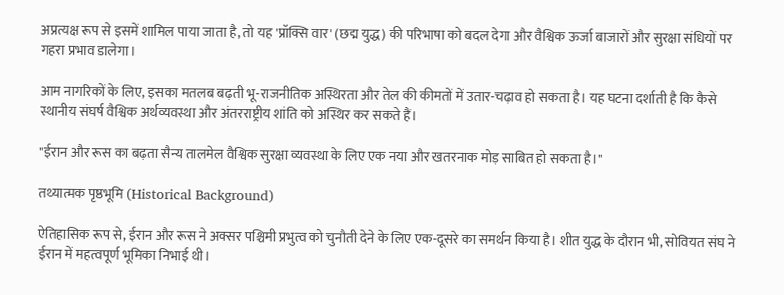अप्रत्यक्ष रूप से इसमें शामिल पाया जाता है, तो यह 'प्रॉक्सि वार' (छद्म युद्ध) की परिभाषा को बदल देगा और वैश्विक ऊर्जा बाजारों और सुरक्षा संधियों पर गहरा प्रभाव डालेगा।

आम नागरिकों के लिए, इसका मतलब बढ़ती भू-राजनीतिक अस्थिरता और तेल की कीमतों में उतार-चढ़ाव हो सकता है। यह घटना दर्शाती है कि कैसे स्थानीय संघर्ष वैश्विक अर्थव्यवस्था और अंतरराष्ट्रीय शांति को अस्थिर कर सकते हैं।

"ईरान और रूस का बढ़ता सैन्य तालमेल वैश्विक सुरक्षा व्यवस्था के लिए एक नया और खतरनाक मोड़ साबित हो सकता है।"

तथ्यात्मक पृष्ठभूमि (Historical Background)

ऐतिहासिक रूप से, ईरान और रूस ने अक्सर पश्चिमी प्रभुत्व को चुनौती देने के लिए एक-दूसरे का समर्थन किया है। शीत युद्ध के दौरान भी, सोवियत संघ ने ईरान में महत्वपूर्ण भूमिका निभाई थी।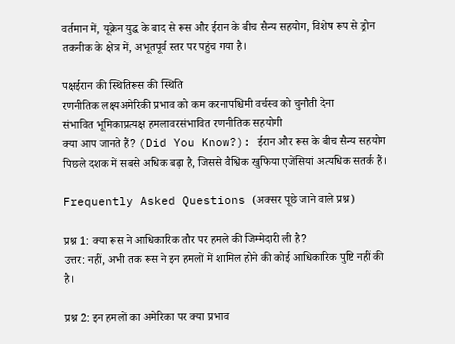वर्तमान में, यूक्रेन युद्ध के बाद से रूस और ईरान के बीच सैन्य सहयोग, विशेष रूप से ड्रोन तकनीक के क्षेत्र में, अभूतपूर्व स्तर पर पहुंच गया है।

पक्षईरान की स्थितिरूस की स्थिति
रणनीतिक लक्ष्यअमेरिकी प्रभाव को कम करनापश्चिमी वर्चस्व को चुनौती देना
संभावित भूमिकाप्रत्यक्ष हमलावरसंभावित रणनीतिक सहयोगी
क्या आप जानते हैं? (Did You Know?): ईरान और रूस के बीच सैन्य सहयोग पिछले दशक में सबसे अधिक बढ़ा है, जिससे वैश्विक खुफिया एजेंसियां अत्यधिक सतर्क हैं।

Frequently Asked Questions (अक्सर पूछे जाने वाले प्रश्न)

प्रश्न 1: क्या रूस ने आधिकारिक तौर पर हमले की जिम्मेदारी ली है?
उत्तर: नहीं, अभी तक रूस ने इन हमलों में शामिल होने की कोई आधिकारिक पुष्टि नहीं की है।

प्रश्न 2: इन हमलों का अमेरिका पर क्या प्रभाव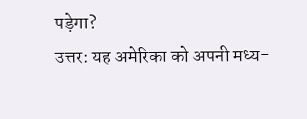पड़ेगा?
उत्तर: यह अमेरिका को अपनी मध्य-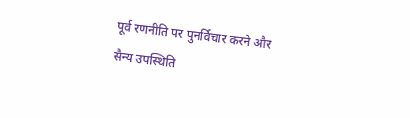पूर्व रणनीति पर पुनर्विचार करने और सैन्य उपस्थिति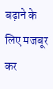बढ़ाने के लिए मजबूर कर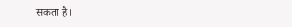सकता है।